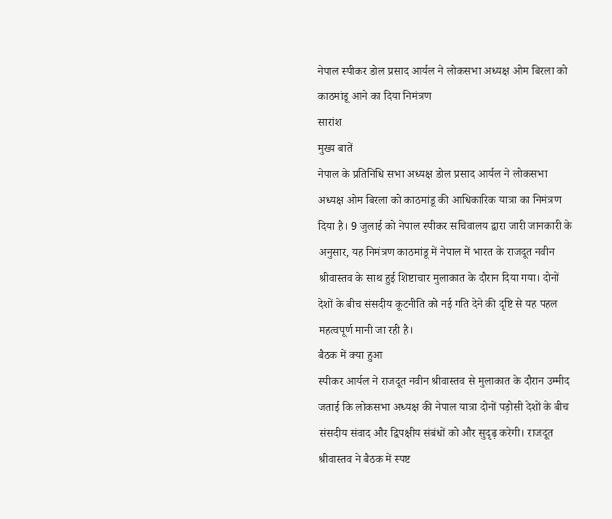नेपाल स्पीकर डोल प्रसाद आर्यल ने लोकसभा अध्यक्ष ओम बिरला को काठमांडू आने का दिया निमंत्रण
सारांश
मुख्य बातें
नेपाल के प्रतिनिधि सभा अध्यक्ष डोल प्रसाद आर्यल ने लोकसभा अध्यक्ष ओम बिरला को काठमांडू की आधिकारिक यात्रा का निमंत्रण दिया है। 9 जुलाई को नेपाल स्पीकर सचिवालय द्वारा जारी जानकारी के अनुसार, यह निमंत्रण काठमांडू में नेपाल में भारत के राजदूत नवीन श्रीवास्तव के साथ हुई शिष्टाचार मुलाकात के दौरान दिया गया। दोनों देशों के बीच संसदीय कूटनीति को नई गति देने की दृष्टि से यह पहल महत्वपूर्ण मानी जा रही है।
बैठक में क्या हुआ
स्पीकर आर्यल ने राजदूत नवीन श्रीवास्तव से मुलाकात के दौरान उम्मीद जताई कि लोकसभा अध्यक्ष की नेपाल यात्रा दोनों पड़ोसी देशों के बीच संसदीय संवाद और द्विपक्षीय संबंधों को और सुदृढ़ करेगी। राजदूत श्रीवास्तव ने बैठक में स्पष्ट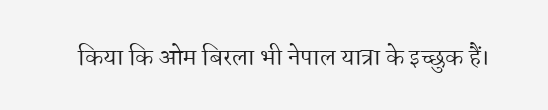किया कि ओम बिरला भी नेपाल यात्रा के इच्छुक हैं।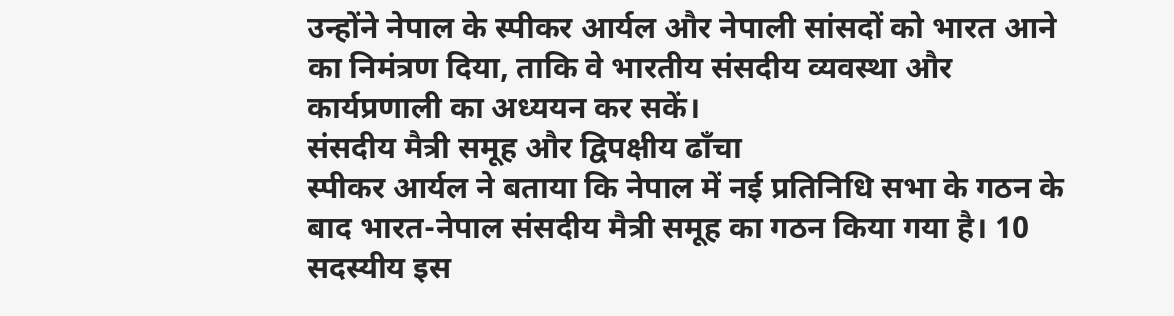उन्होंने नेपाल के स्पीकर आर्यल और नेपाली सांसदों को भारत आने का निमंत्रण दिया, ताकि वे भारतीय संसदीय व्यवस्था और कार्यप्रणाली का अध्ययन कर सकें।
संसदीय मैत्री समूह और द्विपक्षीय ढाँचा
स्पीकर आर्यल ने बताया कि नेपाल में नई प्रतिनिधि सभा के गठन के बाद भारत-नेपाल संसदीय मैत्री समूह का गठन किया गया है। 10 सदस्यीय इस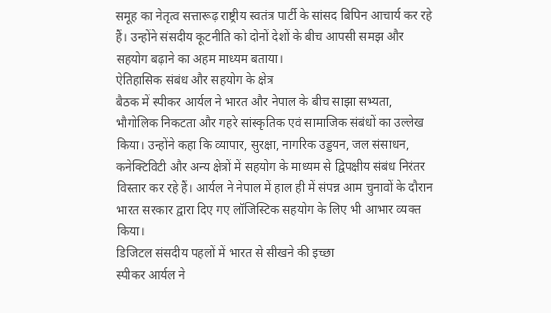समूह का नेतृत्व सत्तारूढ़ राष्ट्रीय स्वतंत्र पार्टी के सांसद बिपिन आचार्य कर रहे हैं। उन्होंने संसदीय कूटनीति को दोनों देशों के बीच आपसी समझ और सहयोग बढ़ाने का अहम माध्यम बताया।
ऐतिहासिक संबंध और सहयोग के क्षेत्र
बैठक में स्पीकर आर्यल ने भारत और नेपाल के बीच साझा सभ्यता, भौगोलिक निकटता और गहरे सांस्कृतिक एवं सामाजिक संबंधों का उल्लेख किया। उन्होंने कहा कि व्यापार, सुरक्षा, नागरिक उड्डयन, जल संसाधन, कनेक्टिविटी और अन्य क्षेत्रों में सहयोग के माध्यम से द्विपक्षीय संबंध निरंतर विस्तार कर रहे हैं। आर्यल ने नेपाल में हाल ही में संपन्न आम चुनावों के दौरान भारत सरकार द्वारा दिए गए लॉजिस्टिक सहयोग के लिए भी आभार व्यक्त किया।
डिजिटल संसदीय पहलों में भारत से सीखने की इच्छा
स्पीकर आर्यल ने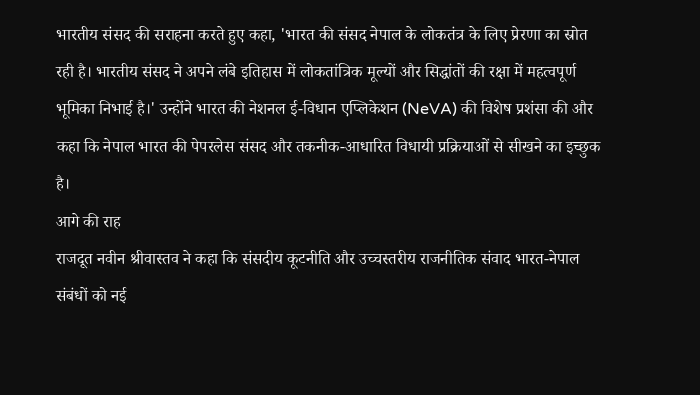भारतीय संसद की सराहना करते हुए कहा, 'भारत की संसद नेपाल के लोकतंत्र के लिए प्रेरणा का स्रोत रही है। भारतीय संसद ने अपने लंबे इतिहास में लोकतांत्रिक मूल्यों और सिद्धांतों की रक्षा में महत्वपूर्ण भूमिका निभाई है।' उन्होंने भारत की नेशनल ई-विधान एप्लिकेशन (NeVA) की विशेष प्रशंसा की और कहा कि नेपाल भारत की पेपरलेस संसद और तकनीक-आधारित विधायी प्रक्रियाओं से सीखने का इच्छुक है।
आगे की राह
राजदूत नवीन श्रीवास्तव ने कहा कि संसदीय कूटनीति और उच्चस्तरीय राजनीतिक संवाद भारत-नेपाल संबंधों को नई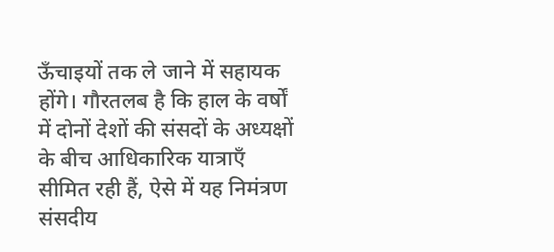ऊँचाइयों तक ले जाने में सहायक होंगे। गौरतलब है कि हाल के वर्षों में दोनों देशों की संसदों के अध्यक्षों के बीच आधिकारिक यात्राएँ सीमित रही हैं, ऐसे में यह निमंत्रण संसदीय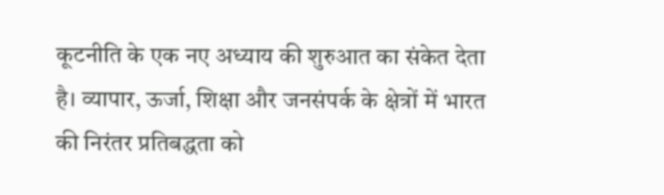कूटनीति के एक नए अध्याय की शुरुआत का संकेत देता है। व्यापार, ऊर्जा, शिक्षा और जनसंपर्क के क्षेत्रों में भारत की निरंतर प्रतिबद्धता को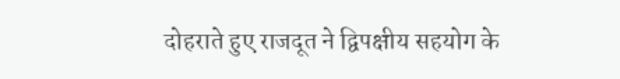दोहराते हुए राजदूत ने द्विपक्षीय सहयोग के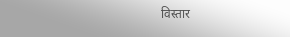विस्तार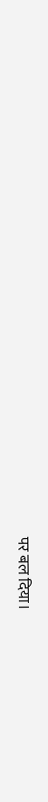पर बल दिया।